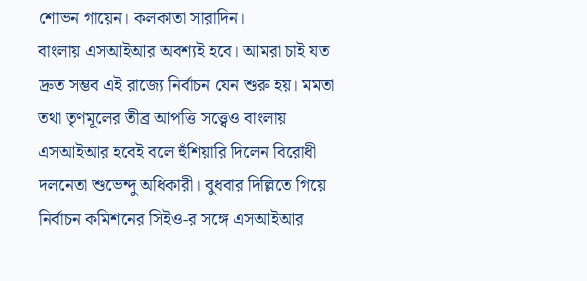শোভন গায়েন। কলকাতা সারাদিন।
বাংলায় এসআইআর অবশ্যই হবে। আমরা চাই যত দ্রুত সম্ভব এই রাজ্যে নির্বাচন যেন শুরু হয়। মমতা তথা তৃণমূলের তীব্র আপত্তি সত্ত্বেও বাংলায় এসআইআর হবেই বলে হুঁশিয়ারি দিলেন বিরোধী দলনেতা শুভেন্দু অধিকারী। বুধবার দিল্লিতে গিয়ে নির্বাচন কমিশনের সিইও-র সঙ্গে এসআইআর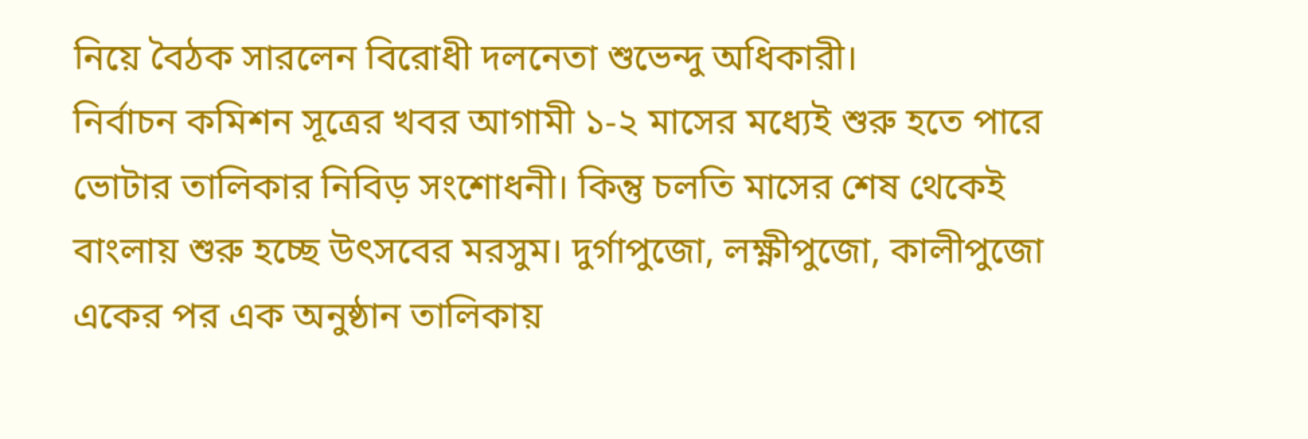নিয়ে বৈঠক সারলেন বিরোধী দলনেতা শুভেন্দু অধিকারী।
নির্বাচন কমিশন সূত্রের খবর আগামী ১-২ মাসের মধ্যেই শুরু হতে পারে ভোটার তালিকার নিবিড় সংশোধনী। কিন্তু চলতি মাসের শেষ থেকেই বাংলায় শুরু হচ্ছে উৎসবের মরসুম। দুর্গাপুজো, লক্ষ্ণীপুজো, কালীপুজো একের পর এক অনুষ্ঠান তালিকায়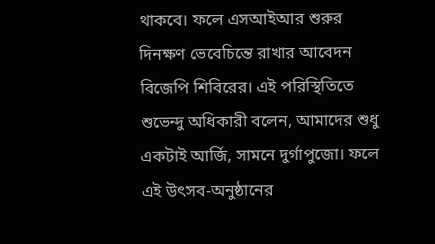থাকবে। ফলে এসআইআর শুরুর দিনক্ষণ ভেবেচিন্তে রাখার আবেদন বিজেপি শিবিরের। এই পরিস্থিতিতে শুভেন্দু অধিকারী বলেন, আমাদের শুধু একটাই আর্জি, সামনে দুর্গাপুজো। ফলে এই উৎসব-অনুষ্ঠানের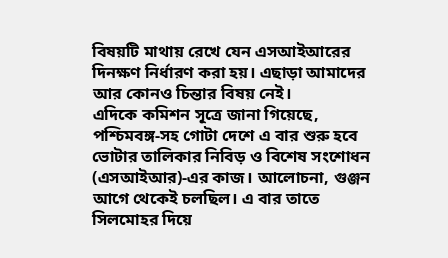বিষয়টি মাথায় রেখে যেন এসআইআরের দিনক্ষণ নির্ধারণ করা হয়। এছাড়া আমাদের আর কোনও চিন্তার বিষয় নেই।
এদিকে কমিশন সূত্রে জানা গিয়েছে, পশ্চিমবঙ্গ-সহ গোটা দেশে এ বার শুরু হবে ভোটার তালিকার নিবিড় ও বিশেষ সংশোধন (এসআইআর)-এর কাজ। আলোচনা, গুঞ্জন আগে থেকেই চলছিল। এ বার তাতে সিলমোহর দিয়ে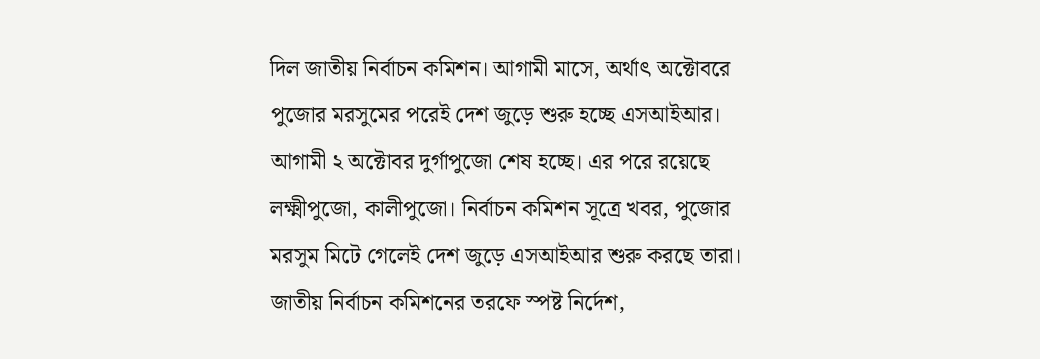দিল জাতীয় নির্বাচন কমিশন। আগামী মাসে, অর্থাৎ অক্টোবরে পুজোর মরসুমের পরেই দেশ জুড়ে শুরু হচ্ছে এসআইআর। আগামী ২ অক্টোবর দুর্গাপুজো শেষ হচ্ছে। এর পরে রয়েছে লক্ষ্মীপুজো, কালীপুজো। নির্বাচন কমিশন সূত্রে খবর, পুজোর মরসুম মিটে গেলেই দেশ জুড়ে এসআইআর শুরু করছে তারা। জাতীয় নির্বাচন কমিশনের তরফে স্পষ্ট নির্দেশ,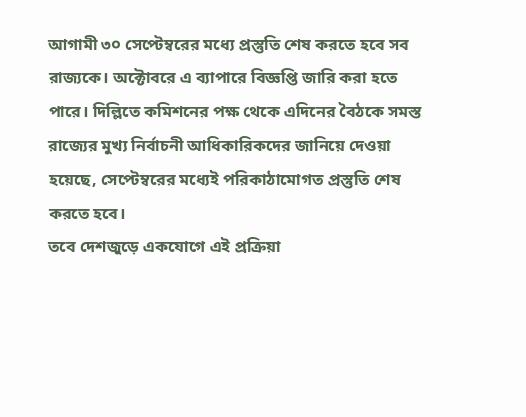আগামী ৩০ সেপ্টেম্বরের মধ্যে প্রস্তুতি শেষ করতে হবে সব রাজ্যকে। অক্টোবরে এ ব্যাপারে বিজ্ঞপ্তি জারি করা হতে পারে। দিল্লিতে কমিশনের পক্ষ থেকে এদিনের বৈঠকে সমস্ত রাজ্যের মুখ্য নির্বাচনী আধিকারিকদের জানিয়ে দেওয়া হয়েছে, সেপ্টেম্বরের মধ্যেই পরিকাঠামোগত প্রস্তুতি শেষ করতে হবে।
তবে দেশজুড়ে একযোগে এই প্রক্রিয়া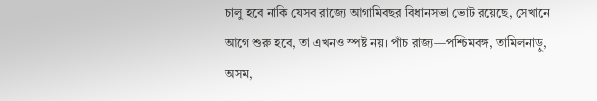চালু হবে নাকি যেসব রাজ্যে আগামিবছর বিধানসভা ভোট রয়েছে, সেখানে আগে শুরু হবে, তা এখনও স্পষ্ট নয়। পাঁচ রাজ্য—পশ্চিমবঙ্গ, তামিলনাড়ু, অসম,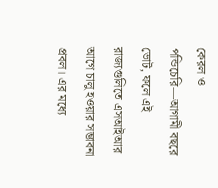কেরল ও পন্ডিচেরি—আগামী বছরে ভোট, ফলে এই রাজ্যগুলিতে এসআইআর আগে চালু হওয়ার সম্ভাবনা প্রবল। এর মধ্যে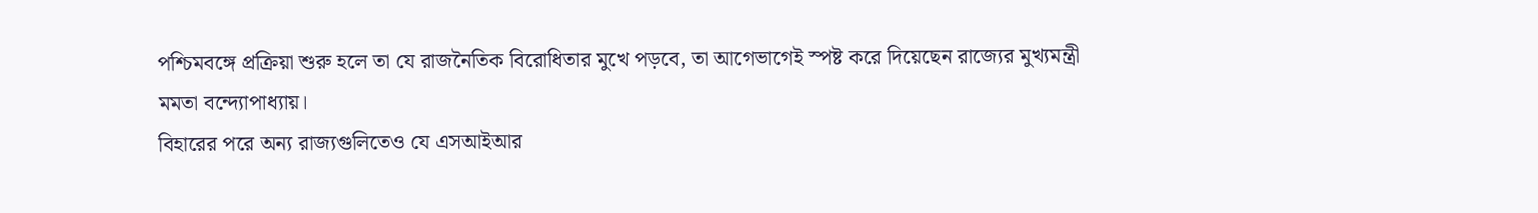পশ্চিমবঙ্গে প্রক্রিয়া শুরু হলে তা যে রাজনৈতিক বিরোধিতার মুখে পড়বে, তা আগেভাগেই স্পষ্ট করে দিয়েছেন রাজ্যের মুখ্যমন্ত্রী মমতা বন্দ্যোপাধ্যায়।
বিহারের পরে অন্য রাজ্যগুলিতেও যে এসআইআর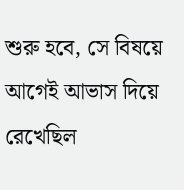শুরু হবে, সে বিষয়ে আগেই আভাস দিয়ে রেখেছিল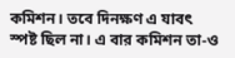কমিশন। তবে দিনক্ষণ এ যাবৎ স্পষ্ট ছিল না। এ বার কমিশন তা-ও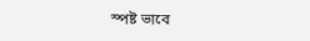স্পষ্ট ভাবে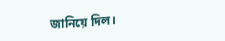জানিয়ে দিল।